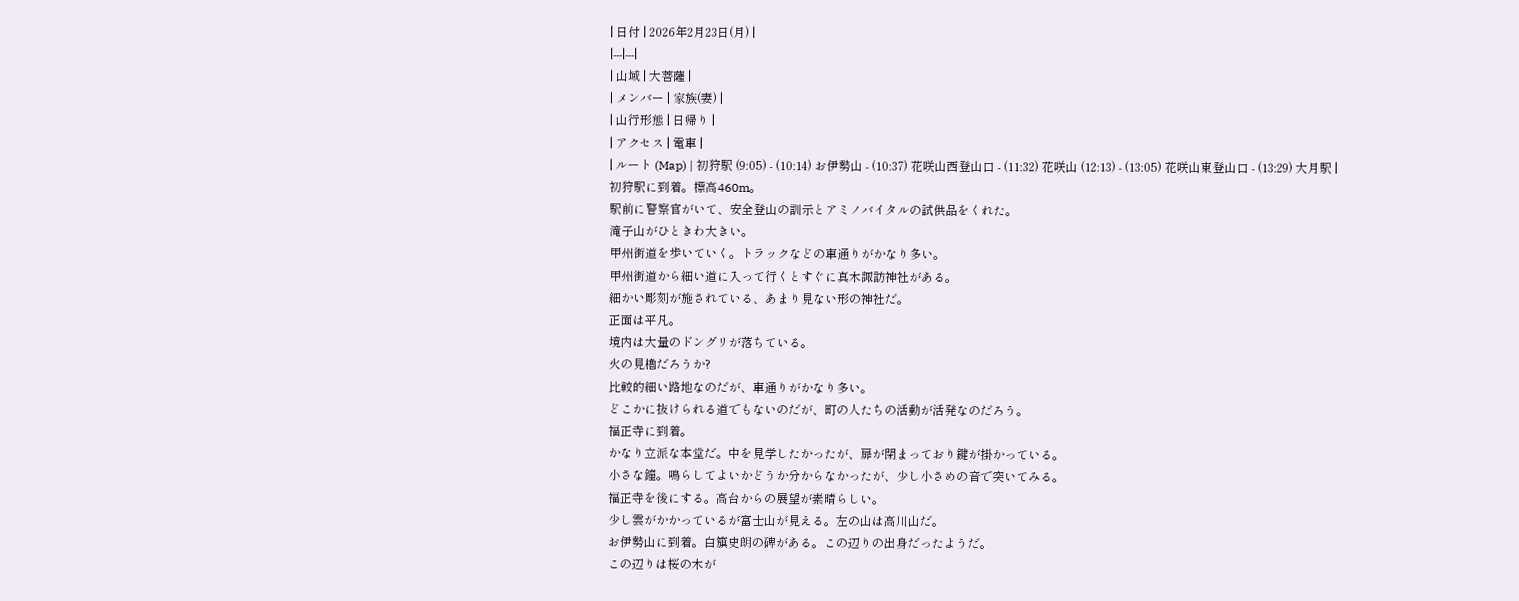| 日付 | 2026年2月23日(月) |
|---|---|
| 山域 | 大菩薩 |
| メンバー | 家族(妻) |
| 山行形態 | 日帰り |
| アクセス | 電車 |
| ルート (Map) | 初狩駅 (9:05) - (10:14) お伊勢山 - (10:37) 花咲山西登山口 - (11:32) 花咲山 (12:13) - (13:05) 花咲山東登山口 - (13:29) 大月駅 |
初狩駅に到着。標高460m。
駅前に警察官がいて、安全登山の訓示とアミノバイタルの試供品をくれた。
滝子山がひときわ大きい。
甲州街道を歩いていく。トラックなどの車通りがかなり多い。
甲州街道から細い道に入って行くとすぐに真木諏訪神社がある。
細かい彫刻が施されている、あまり見ない形の神社だ。
正面は平凡。
境内は大量のドングリが落ちている。
火の見櫓だろうか?
比較的細い路地なのだが、車通りがかなり多い。
どこかに抜けられる道でもないのだが、町の人たちの活動が活発なのだろう。
福正寺に到着。
かなり立派な本堂だ。中を見学したかったが、扉が閉まっており鍵が掛かっている。
小さな鐘。鳴らしてよいかどうか分からなかったが、少し小さめの音で突いてみる。
福正寺を後にする。高台からの展望が素晴らしい。
少し雲がかかっているが富士山が見える。左の山は高川山だ。
お伊勢山に到着。白簱史朗の碑がある。この辺りの出身だったようだ。
この辺りは桜の木が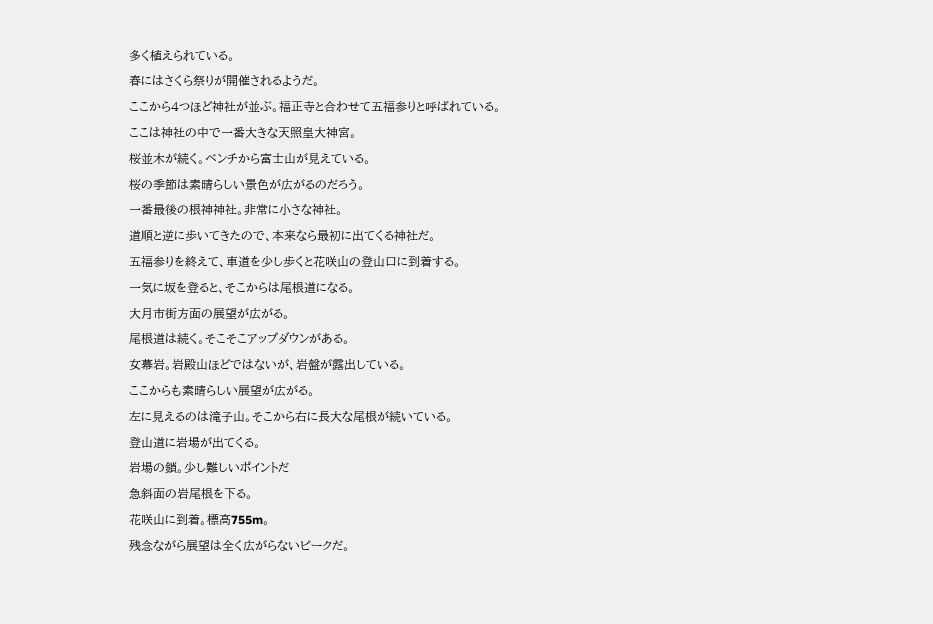多く植えられている。
春にはさくら祭りが開催されるようだ。
ここから4つほど神社が並ぶ。福正寺と合わせて五福参りと呼ばれている。
ここは神社の中で一番大きな天照皇大神宮。
桜並木が続く。ベンチから富士山が見えている。
桜の季節は素晴らしい景色が広がるのだろう。
一番最後の根神神社。非常に小さな神社。
道順と逆に歩いてきたので、本来なら最初に出てくる神社だ。
五福参りを終えて、車道を少し歩くと花咲山の登山口に到着する。
一気に坂を登ると、そこからは尾根道になる。
大月市街方面の展望が広がる。
尾根道は続く。そこそこアップダウンがある。
女幕岩。岩殿山ほどではないが、岩盤が露出している。
ここからも素晴らしい展望が広がる。
左に見えるのは滝子山。そこから右に長大な尾根が続いている。
登山道に岩場が出てくる。
岩場の鎖。少し難しいポイントだ
急斜面の岩尾根を下る。
花咲山に到着。標高755m。
残念ながら展望は全く広がらないピークだ。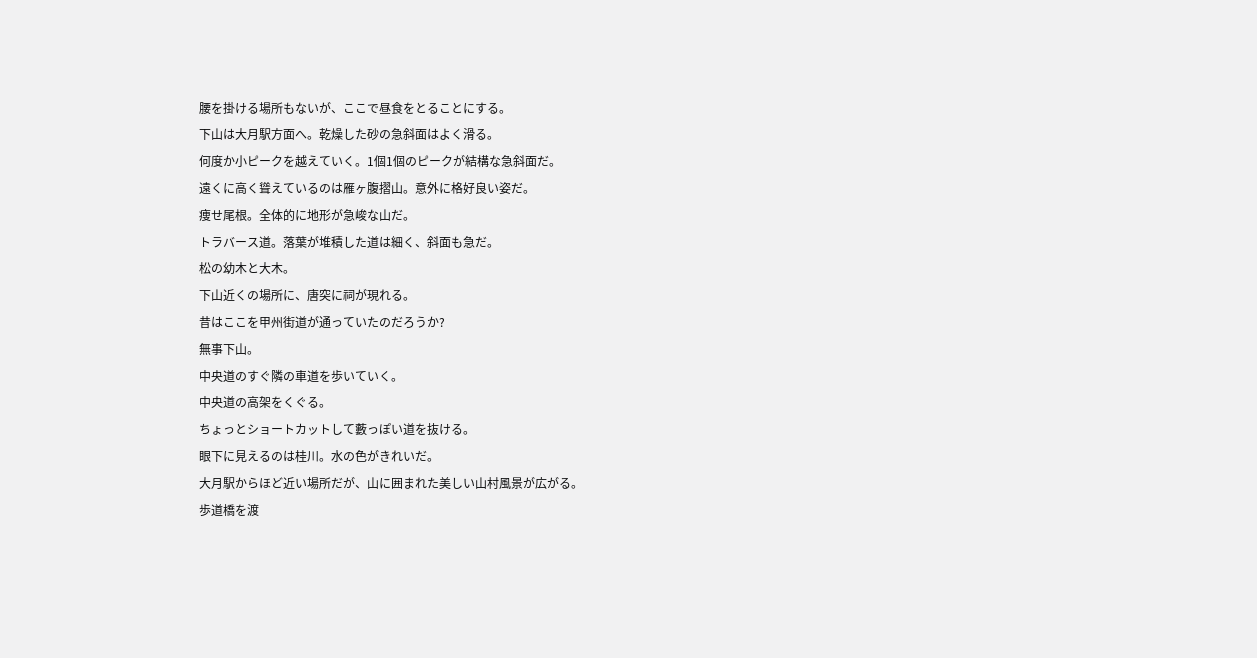腰を掛ける場所もないが、ここで昼食をとることにする。
下山は大月駅方面へ。乾燥した砂の急斜面はよく滑る。
何度か小ピークを越えていく。1個1個のピークが結構な急斜面だ。
遠くに高く聳えているのは雁ヶ腹摺山。意外に格好良い姿だ。
痩せ尾根。全体的に地形が急峻な山だ。
トラバース道。落葉が堆積した道は細く、斜面も急だ。
松の幼木と大木。
下山近くの場所に、唐突に祠が現れる。
昔はここを甲州街道が通っていたのだろうか?
無事下山。
中央道のすぐ隣の車道を歩いていく。
中央道の高架をくぐる。
ちょっとショートカットして藪っぽい道を抜ける。
眼下に見えるのは桂川。水の色がきれいだ。
大月駅からほど近い場所だが、山に囲まれた美しい山村風景が広がる。
歩道橋を渡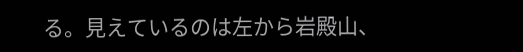る。見えているのは左から岩殿山、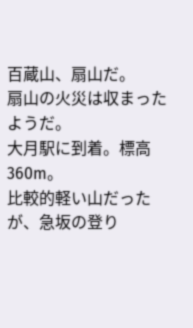百蔵山、扇山だ。
扇山の火災は収まったようだ。
大月駅に到着。標高360m。
比較的軽い山だったが、急坂の登り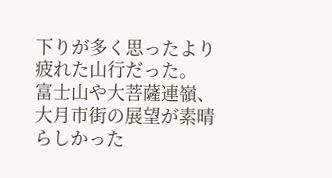下りが多く思ったより疲れた山行だった。
富士山や大菩薩連嶺、大月市街の展望が素晴らしかった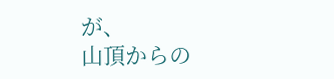が、
山頂からの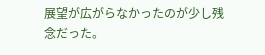展望が広がらなかったのが少し残念だった。